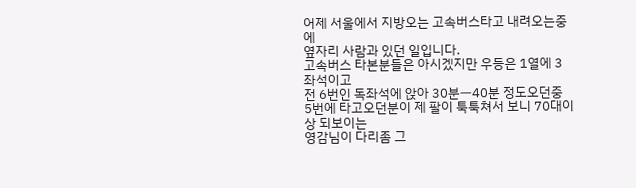어제 서울에서 지방오는 고속버스타고 내려오는중에
옆자리 사람과 있던 일입니다.
고속버스 타본분들은 아시겠지만 우등은 1열에 3좌석이고
전 6번인 독좌석에 앉아 30분ㅡ40분 정도오던중
5번에 타고오던분이 제 팔이 툭툭쳐서 보니 70대이상 되보이는
영감님이 다리좀 그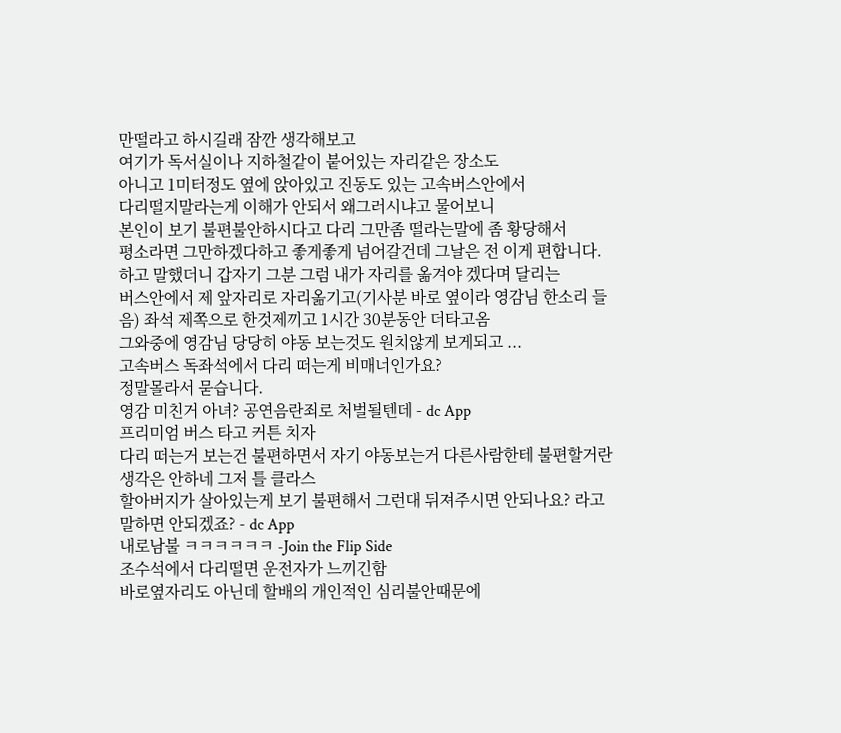만떨라고 하시길래 잠깐 생각해보고
여기가 독서실이나 지하철같이 붙어있는 자리같은 장소도
아니고 1미터정도 옆에 앉아있고 진동도 있는 고속버스안에서
다리떨지말라는게 이해가 안되서 왜그러시냐고 물어보니
본인이 보기 불편불안하시다고 다리 그만좀 떨라는말에 좀 황당해서
평소라면 그만하겠다하고 좋게좋게 넘어갈건데 그날은 전 이게 편합니다.
하고 말했더니 갑자기 그분 그럼 내가 자리를 옮겨야 겠다며 달리는
버스안에서 제 앞자리로 자리옮기고(기사분 바로 옆이라 영감님 한소리 들음) 좌석 제쪽으로 한것제끼고 1시간 30분동안 더타고옴
그와중에 영감님 당당히 야동 보는것도 원치않게 보게되고 ...
고속버스 독좌석에서 다리 떠는게 비매너인가요?
정말몰라서 묻습니다.
영감 미친거 아녀? 공연음란죄로 처벌될텐데 - dc App
프리미엄 버스 타고 커튼 치자
다리 떠는거 보는건 불편하면서 자기 야동보는거 다른사람한테 불편할거란 생각은 안하네 그저 틀 클라스
할아버지가 살아있는게 보기 불편해서 그런대 뒤져주시면 안되나요? 라고 말하면 안되겠죠? - dc App
내로남불 ㅋㅋㅋㅋㅋㅋ -Join the Flip Side
조수석에서 다리떨면 운전자가 느끼긴함
바로옆자리도 아닌데 할배의 개인적인 심리불안때문에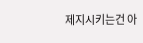제지시키는건 아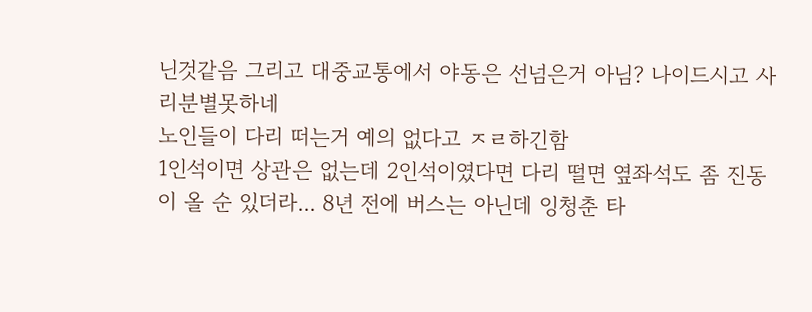닌것같음 그리고 대중교통에서 야동은 선넘은거 아님? 나이드시고 사리분별못하네
노인들이 다리 떠는거 예의 없다고 ㅈㄹ하긴함
1인석이면 상관은 없는데 2인석이였다면 다리 떨면 옆좌석도 좀 진동이 올 순 있더라... 8년 전에 버스는 아닌데 잉청춘 타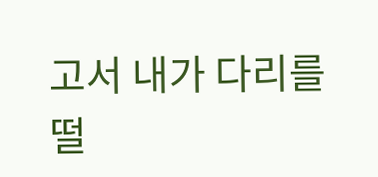고서 내가 다리를 떨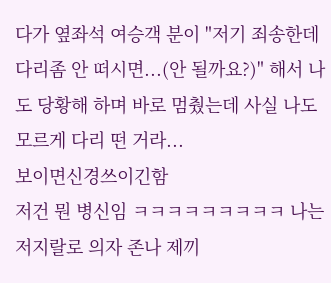다가 옆좌석 여승객 분이 "저기 죄송한데 다리좀 안 떠시면...(안 될까요?)" 해서 나도 당황해 하며 바로 멈췄는데 사실 나도 모르게 다리 떤 거라...
보이면신경쓰이긴함
저건 뭔 병신임 ㅋㅋㅋㅋㅋㅋㅋㅋㅋ 나는 저지랄로 의자 존나 제끼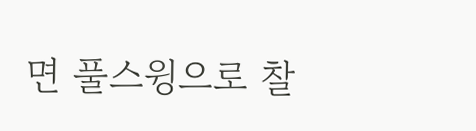면 풀스윙으로 찰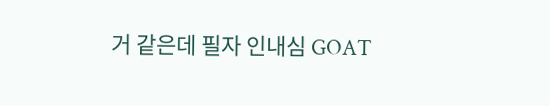거 같은데 필자 인내심 GOAT